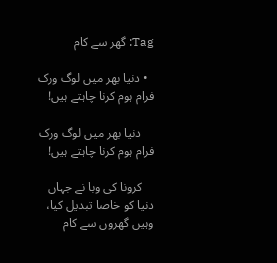Tag: گھر سے کام

  • دنیا بھر میں لوگ ورک فرام ہوم کرنا چاہتے ہیں!

    دنیا بھر میں لوگ ورک فرام ہوم کرنا چاہتے ہیں!

    کرونا کی وبا نے جہاں دنیا کو خاصا تبدیل کیا، وہیں گھروں سے کام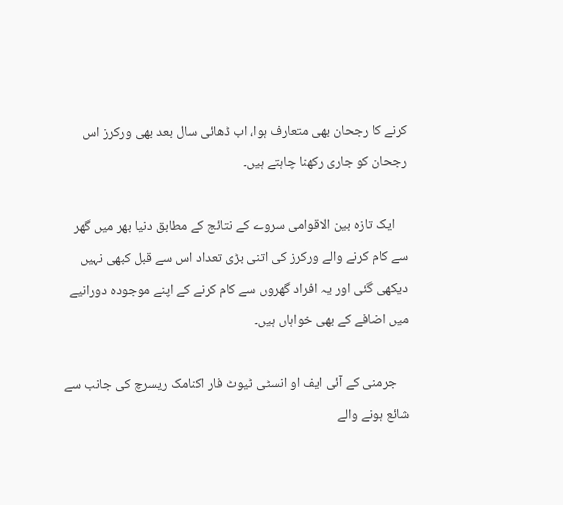کرنے کا رجحان بھی متعارف ہوا، اب ڈھائی سال بعد بھی ورکرز اس رجحان کو جاری رکھنا چاہتے ہیں۔

    ایک تازہ بین الاقوامی سروے کے نتائج کے مطابق دنیا بھر میں گھر سے کام کرنے والے ورکرز کی اتنی بڑی تعداد اس سے قبل کبھی نہیں دیکھی گئی اور یہ افراد گھروں سے کام کرنے کے اپنے موجودہ دورانیے میں اضافے کے بھی خواہاں ہیں۔

    جرمنی کے آئی ایف او انسٹی ٹیوٹ فار اکنامک ریسرچ کی جانب سے شائع ہونے والے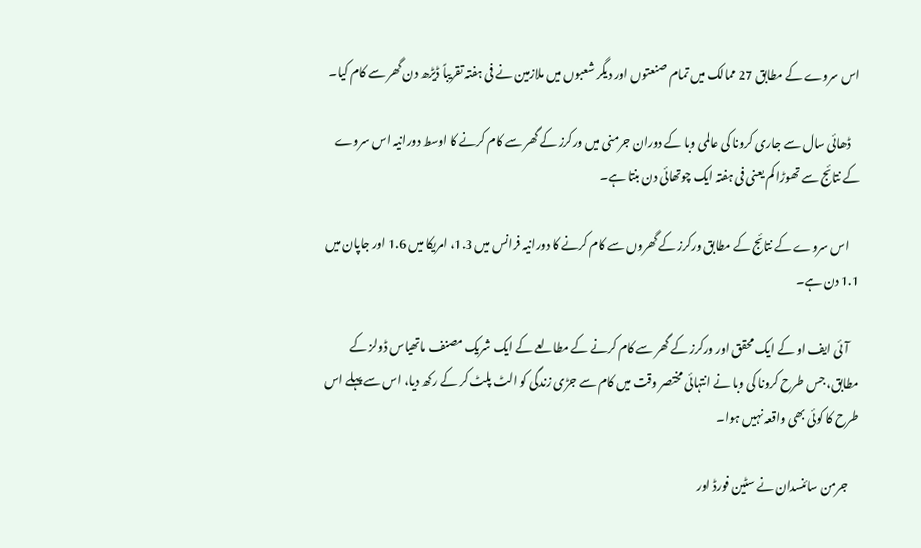اس سروے کے مطابق 27 ممالک میں تمام صنعتوں اور دیگر شعبوں میں ملازمین نے فی ہفتہ تقریباً ڈیڑھ دن گھر سے کام کیا۔

    ڈھائی سال سے جاری کرونا کی عالمی وبا کے دوران جرمنی میں ورکرز کے گھر سے کام کرنے کا اوسط دورانیہ اس سروے کے نتائج سے تھوڑا کم یعنی فی ہفتہ ایک چوتھائی دن بنتا ہے۔

    اس سروے کے نتائج کے مطابق ورکرز کے گھروں سے کام کرنے کا دورانیہ فرانس میں 1.3، امریکا میں 1.6 اور جاپان میں 1.1 دن ہے۔

    آئی ایف او کے ایک محقق اور ورکرز کے گھر سے کام کرنے کے مطالعے کے ایک شریک مصنف ماتھیاس ڈولز کے مطابق، جس طرح کرونا کی وبا نے انتہائی مختصر وقت میں کام سے جڑی زندگی کو الٹ پلٹ کر کے رکھ دیا، اس سے پہلے اس طرح کا کوئی بھی واقعہ نہیں ہوا۔

    جرمن سائنسدان نے سٹین فورڈ اور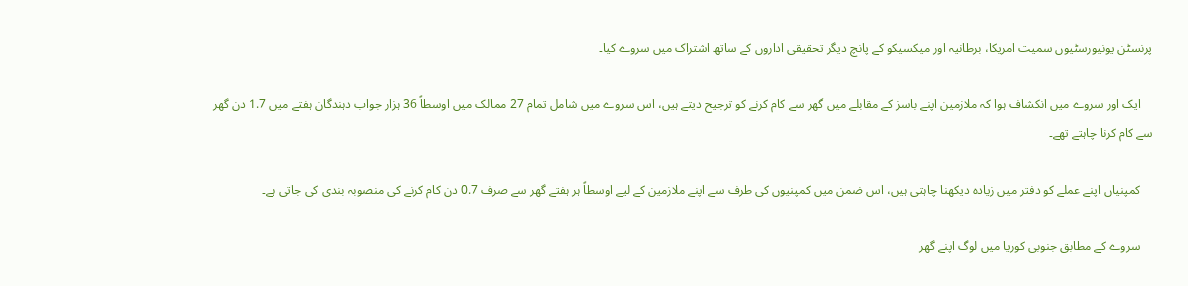پرنسٹن یونیورسٹیوں سمیت امریکا، برطانیہ اور میکسیکو کے پانچ دیگر تحقیقی اداروں کے ساتھ اشتراک میں سروے کیا۔

    ایک اور سروے میں انکشاف ہوا کہ ملازمین اپنے باسز کے مقابلے میں گھر سے کام کرنے کو ترجیح دیتے ہیں، اس سروے میں شامل تمام 27 ممالک میں اوسطاً 36 ہزار جواب دہندگان ہفتے میں 1.7 دن گھر سے کام کرنا چاہتے تھے۔

    کمپنیاں اپنے عملے کو دفتر میں زیادہ دیکھنا چاہتی ہیں، اس ضمن میں کمپنیوں کی طرف سے اپنے ملازمین کے لیے اوسطاً ہر ہفتے گھر سے صرف 0.7 دن کام کرنے کی منصوبہ بندی کی جاتی ہے۔

    سروے کے مطابق جنوبی کوریا میں لوگ اپنے گھر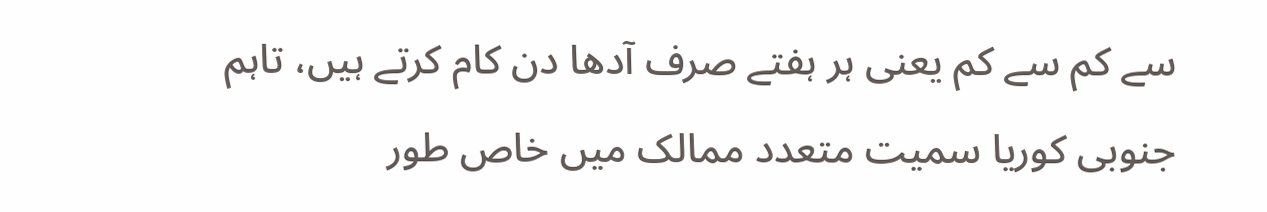سے کم سے کم یعنی ہر ہفتے صرف آدھا دن کام کرتے ہیں، تاہم جنوبی کوریا سمیت متعدد ممالک میں خاص طور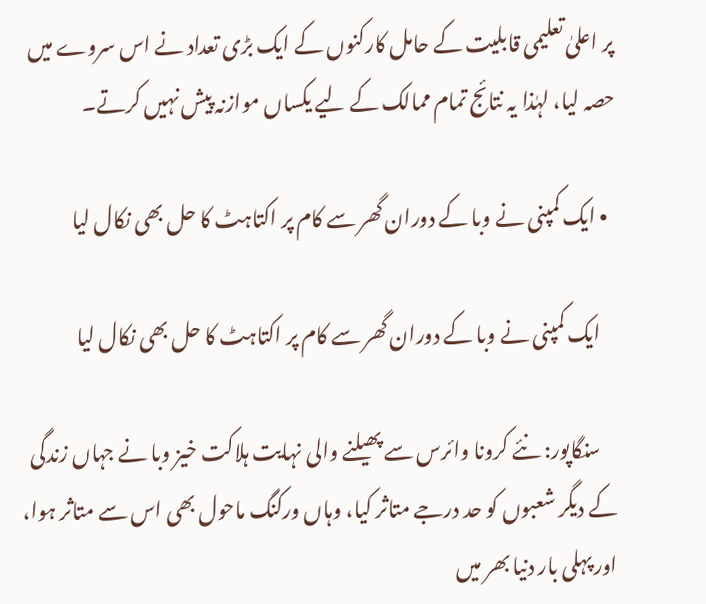پر اعلیٰ تعلیمی قابلیت کے حامل کارکنوں کے ایک بڑی تعداد نے اس سروے میں حصہ لیا، لہٰذا یہ نتائج تمام ممالک کے لیے یکساں موازنہ پیش نہیں کرتے۔

  • ایک کمپنی نے وبا کے دوران گھر سے کام پر اکتاہٹ کا حل بھی نکال لیا

    ایک کمپنی نے وبا کے دوران گھر سے کام پر اکتاہٹ کا حل بھی نکال لیا

    سنگاپور: نئے کرونا وائرس سے پھیلنے والی نہایت ہلاکت خیز وبا نے جہاں زندگی کے دیگر شعبوں کو حد درجے متاثر کیا، وہاں ورکنگ ماحول بھی اس سے متاثر ہوا، اور پہلی بار دنیا بھر میں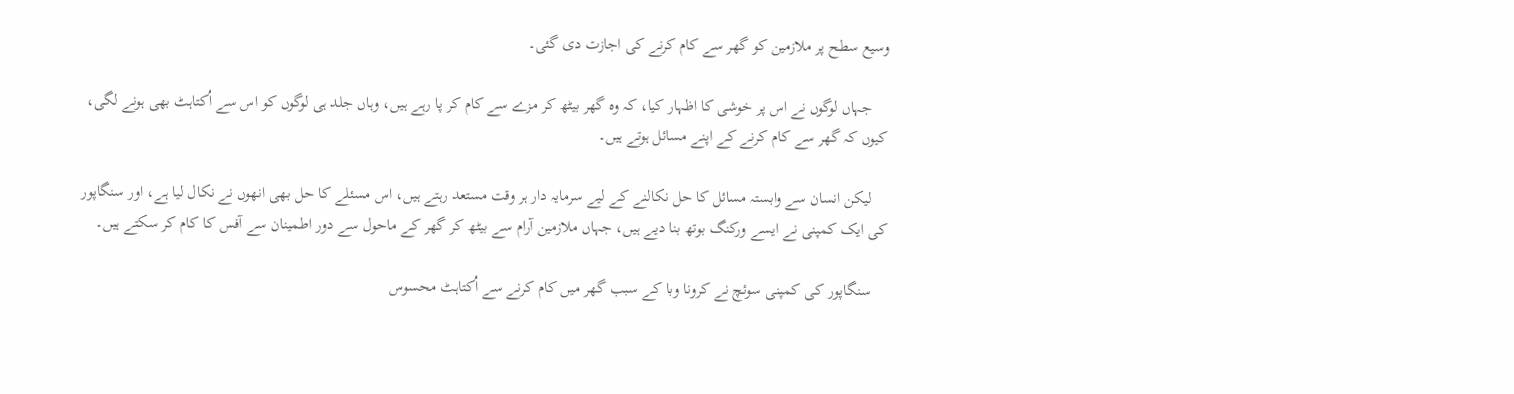وسیع سطح پر ملازمین کو گھر سے کام کرنے کی اجازت دی گئی۔

    جہاں لوگوں نے اس پر خوشی کا اظہار کیا، کہ وہ گھر بیٹھ کر مزے سے کام کر پا رہے ہیں، وہاں جلد ہی لوگوں کو اس سے اُکتاہٹ بھی ہونے لگی، کیوں کہ گھر سے کام کرنے کے اپنے مسائل ہوتے ہیں۔

    لیکن انسان سے وابستہ مسائل کا حل نکالنے کے لیے سرمایہ دار ہر وقت مستعد رہتے ہیں، اس مسئلے کا حل بھی انھوں نے نکال لیا ہے، اور سنگاپور کی ایک کمپنی نے ایسے ورکنگ بوتھ بنا دیے ہیں، جہاں ملازمین آرام سے بیٹھ کر گھر کے ماحول سے دور اطمینان سے آفس کا کام کر سکتے ہیں۔

    سنگاپور کی کمپنی سوئچ نے کرونا وبا کے سبب گھر میں کام کرنے سے اُکتاہٹ محسوس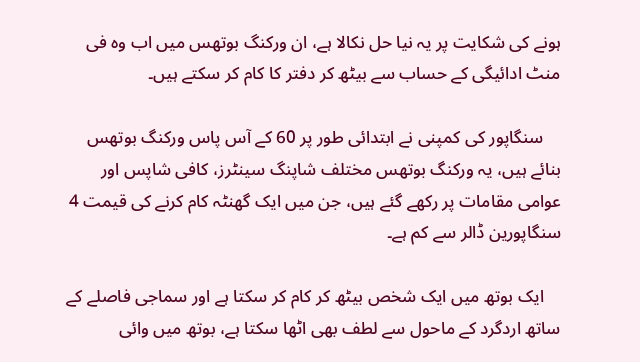ہونے کی شکایت پر یہ نیا حل نکالا ہے، ان ورکنگ بوتھس میں اب وہ فی منٹ ادائیگی کے حساب سے بیٹھ کر دفتر کا کام کر سکتے ہیں۔

    سنگاپور کی کمپنی نے ابتدائی طور پر 60 کے آس پاس ورکنگ بوتھس بنائے ہیں، یہ ورکنگ بوتھس مختلف شاپنگ سینٹرز، کافی شاپس اور عوامی مقامات پر رکھے گئے ہیں، جن میں ایک گھنٹہ کام کرنے کی قیمت 4 سنگاپورین ڈالر سے کم ہے۔

    ایک بوتھ میں ایک شخص بیٹھ کر کام کر سکتا ہے اور سماجی فاصلے کے ساتھ اردگرد کے ماحول سے لطف بھی اٹھا سکتا ہے، بوتھ میں وائی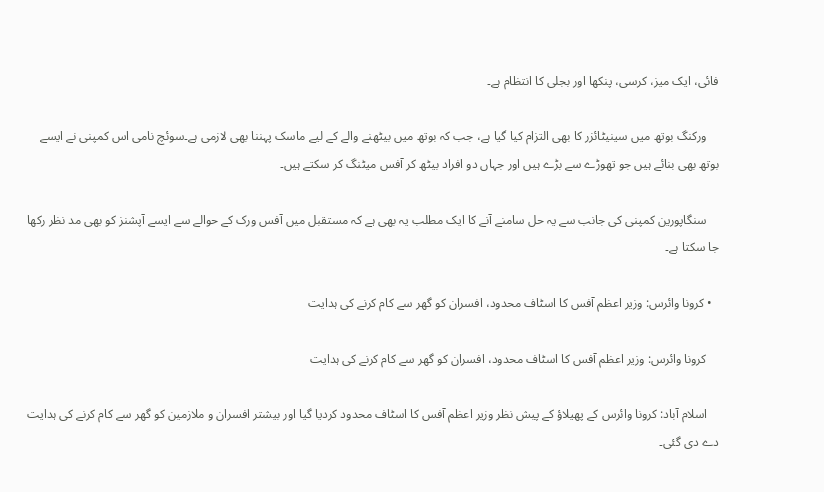فائی، ایک میز، کرسی، پنکھا اور بجلی کا انتظام ہے۔

    ورکنگ بوتھ میں سینیٹائزر کا بھی التزام کیا گیا ہے، جب کہ بوتھ میں بیٹھنے والے کے لیے ماسک پہننا بھی لازمی ہے۔سوئچ نامی اس کمپنی نے ایسے بوتھ بھی بنائے ہیں جو تھوڑے سے بڑے ہیں اور جہاں دو افراد بیٹھ کر آفس میٹنگ کر سکتے ہیں۔

    سنگاپورین کمپنی کی جانب سے یہ حل سامنے آنے کا ایک مطلب یہ بھی ہے کہ مستقبل میں آفس ورک کے حوالے سے ایسے آپشنز کو بھی مد نظر رکھا جا سکتا ہے۔

  • کرونا وائرس: وزیر اعظم آفس کا اسٹاف محدود، افسران کو گھر سے کام کرنے کی ہدایت

    کرونا وائرس: وزیر اعظم آفس کا اسٹاف محدود، افسران کو گھر سے کام کرنے کی ہدایت

    اسلام آباد: کرونا وائرس کے پھیلاؤ کے پیش نظر وزیر اعظم آفس کا اسٹاف محدود کردیا گیا اور بیشتر افسران و ملازمین کو گھر سے کام کرنے کی ہدایت دے دی گئی۔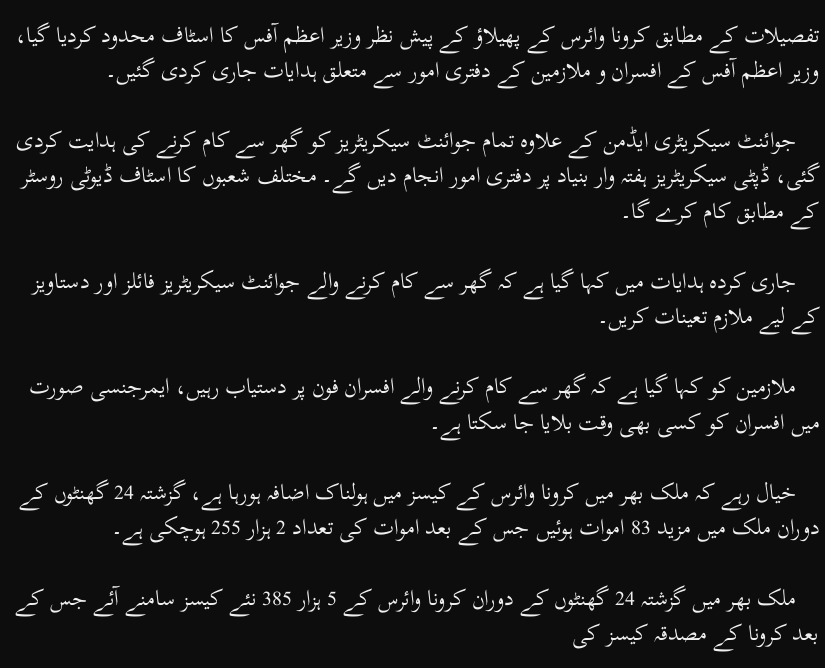تفصیلات کے مطابق کرونا وائرس کے پھیلاؤ کے پیش نظر وزیر اعظم آفس کا اسٹاف محدود کردیا گیا، وزیر اعظم آفس کے افسران و ملازمین کے دفتری امور سے متعلق ہدایات جاری کردی گئیں۔

    جوائنٹ سیکریٹری ایڈمن کے علاوہ تمام جوائنٹ سیکریٹریز کو گھر سے کام کرنے کی ہدایت کردی گئی، ڈپٹی سیکریٹریز ہفتہ وار بنیاد پر دفتری امور انجام دیں گے۔ مختلف شعبوں کا اسٹاف ڈیوٹی روسٹر کے مطابق کام کرے گا۔

    جاری کردہ ہدایات میں کہا گیا ہے کہ گھر سے کام کرنے والے جوائنٹ سیکریٹریز فائلز اور دستاویز کے لیے ملازم تعینات کریں۔

    ملازمین کو کہا گیا ہے کہ گھر سے کام کرنے والے افسران فون پر دستیاب رہیں، ایمرجنسی صورت میں افسران کو کسی بھی وقت بلایا جا سکتا ہے۔

    خیال رہے کہ ملک بھر میں کرونا وائرس کے کیسز میں ہولناک اضافہ ہورہا ہے، گزشتہ 24 گھنٹوں کے دوران ملک میں مزید 83 اموات ہوئیں جس کے بعد اموات کی تعداد 2 ہزار 255 ہوچکی ہے۔

    ملک بھر میں گزشتہ 24 گھنٹوں کے دوران کرونا وائرس کے 5 ہزار 385 نئے کیسز سامنے آئے جس کے بعد کرونا کے مصدقہ کیسز کی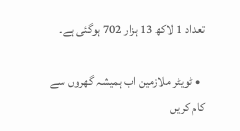تعداد 1 لاکھ 13 ہزار 702 ہوگئی ہے۔

  • ٹویٹر ملازمین اب ہمیشہ گھروں سے کام کریں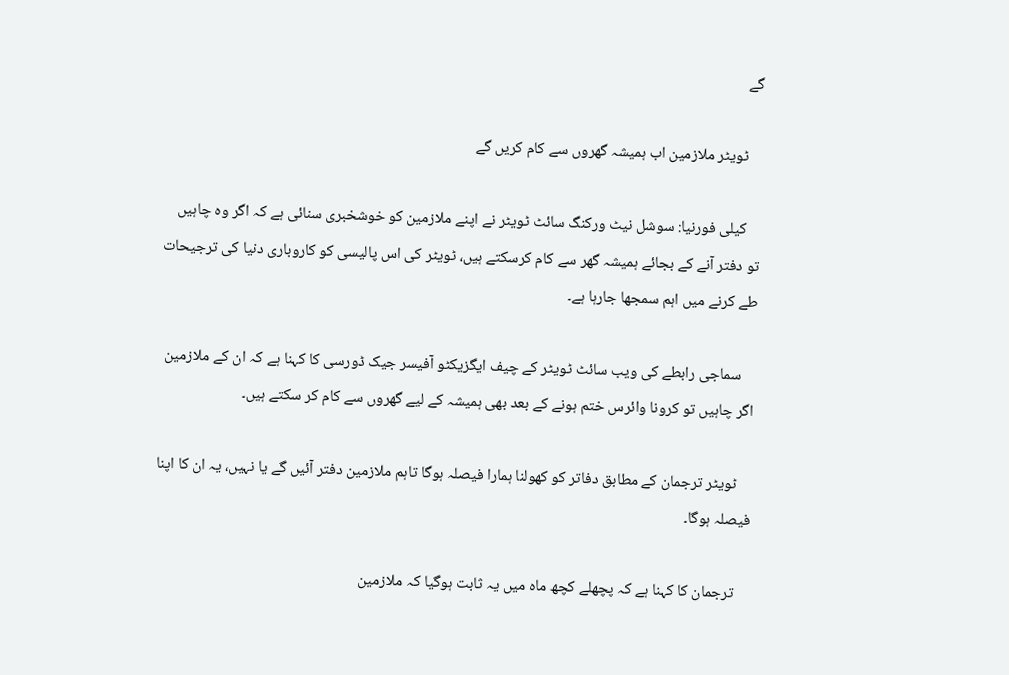گے

    ٹویٹر ملازمین اب ہمیشہ گھروں سے کام کریں گے

    کیلی فورنیا: سوشل نیٹ ورکنگ سائٹ ٹویٹر نے اپنے ملازمین کو خوشخبری سنائی ہے کہ اگر وہ چاہیں تو دفتر آنے کے بجائے ہمیشہ گھر سے کام کرسکتے ہیں، ٹویٹر کی اس پالیسی کو کاروباری دنیا کی ترجیحات طے کرنے میں اہم سمجھا جارہا ہے۔

    سماجی رابطے کی ویب سائٹ ٹویٹر کے چیف ایگزیکٹو آفیسر جیک ڈورسی کا کہنا ہے کہ ان کے ملازمین اگر چاہیں تو کرونا وائرس ختم ہونے کے بعد بھی ہمیشہ کے لیے گھروں سے کام کر سکتے ہیں۔

    ٹویٹر ترجمان کے مطابق دفاتر کو کھولنا ہمارا فیصلہ ہوگا تاہم ملازمین دفتر آئیں گے یا نہیں، یہ ان کا اپنا فیصلہ ہوگا۔

    ترجمان کا کہنا ہے کہ پچھلے کچھ ماہ میں یہ ثابت ہوگیا کہ ملازمین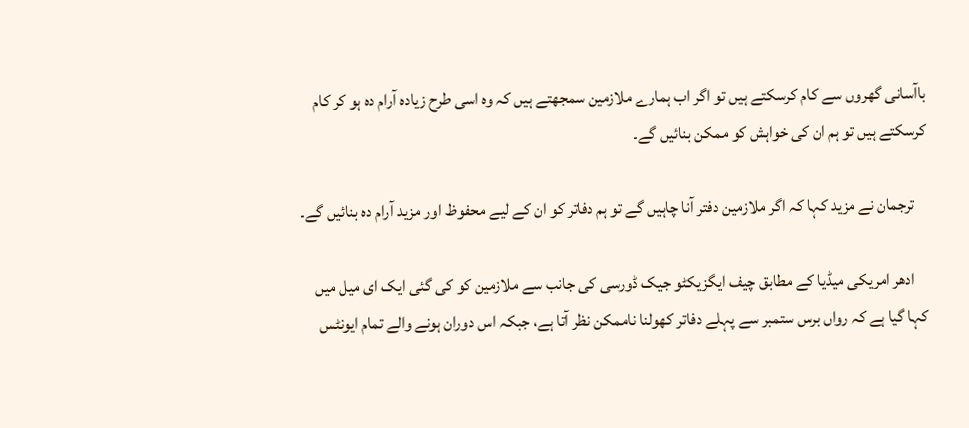باآسانی گھروں سے کام کرسکتے ہیں تو اگر اب ہمارے ملازمین سمجھتے ہیں کہ وہ اسی طرح زیادہ آرام دہ ہو کر کام کرسکتے ہیں تو ہم ان کی خواہش کو ممکن بنائیں گے۔

    ترجمان نے مزید کہا کہ اگر ملازمین دفتر آنا چاہیں گے تو ہم دفاتر کو ان کے لیے محفوظ اور مزید آرام دہ بنائیں گے۔

    ادھر امریکی میڈیا کے مطابق چیف ایگزیکٹو جیک ڈورسی کی جانب سے ملازمین کو کی گئی ایک ای میل میں کہا گیا ہے کہ رواں برس ستمبر سے پہلے دفاتر کھولنا ناممکن نظر آتا ہے، جبکہ اس دوران ہونے والے تمام ایونٹس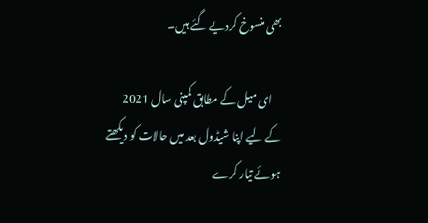بھی منسوخ کردیے گئے ہیں۔

    ای میل کے مطابق کمپنی سال 2021 کے لیے اپنا شیڈول بعد میں حالات کو دیکھتے ہوئے تیار کرے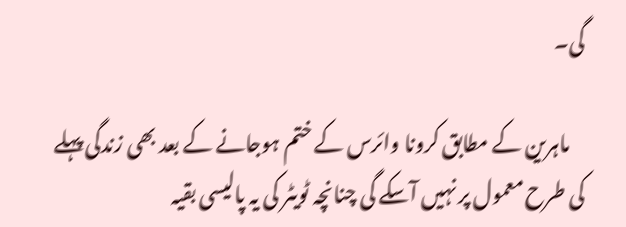گی۔

    ماہرین کے مطابق کرونا وائرس کے ختم ہوجانے کے بعد بھی زندگی پہلے کی طرح معمول پر نہیں آسکے گی چنانچہ ٹویٹر کی یہ پالیسی بقیہ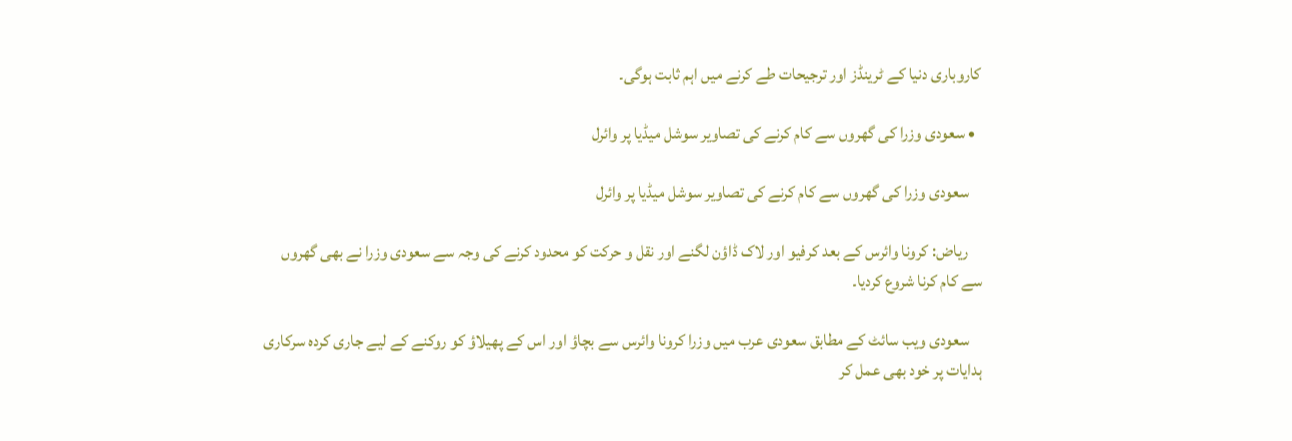کاروباری دنیا کے ٹرینڈز اور ترجیحات طے کرنے میں اہم ثابت ہوگی۔

  • سعودی وزرا کی گھروں سے کام کرنے کی تصاویر سوشل میڈیا پر وائرل

    سعودی وزرا کی گھروں سے کام کرنے کی تصاویر سوشل میڈیا پر وائرل

    ریاض: کرونا وائرس کے بعد کرفیو اور لاک ڈاؤن لگنے اور نقل و حرکت کو محدود کرنے کی وجہ سے سعودی وزرا نے بھی گھروں سے کام کرنا شروع کردیا۔

    سعودی ویب سائٹ کے مطابق سعودی عرب میں وزرا کرونا وائرس سے بچاؤ اور اس کے پھیلاؤ کو روکنے کے لیے جاری کردہ سرکاری ہدایات پر خود بھی عمل کر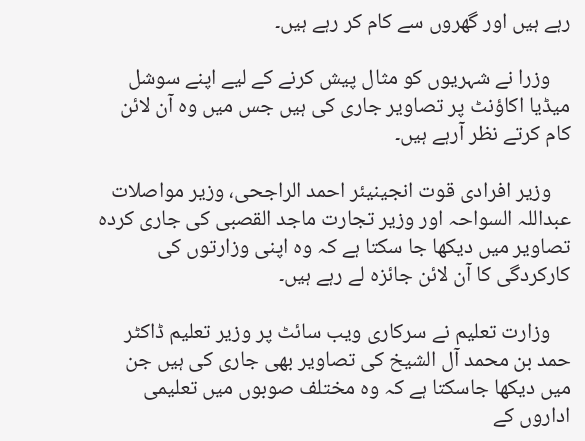رہے ہیں اور گھروں سے کام کر رہے ہیں۔

    وزرا نے شہریوں کو مثال پیش کرنے کے لیے اپنے سوشل میڈیا اکاؤنٹ پر تصاویر جاری کی ہیں جس میں وہ آن لائن کام کرتے نظر آرہے ہیں۔

    وزیر افرادی قوت انجینیئر احمد الراجحی، وزیر مواصلات عبداللہ السواحہ اور وزیر تجارت ماجد القصبی کی جاری کردہ تصاویر میں دیکھا جا سکتا ہے کہ وہ اپنی وزارتوں کی کارکردگی کا آن لائن جائزہ لے رہے ہیں۔

    وزارت تعلیم نے سرکاری ویب سائٹ پر وزیر تعلیم ڈاکٹر حمد بن محمد آل الشیخ کی تصاویر بھی جاری کی ہیں جن میں دیکھا جاسکتا ہے کہ وہ مختلف صوبوں میں تعلیمی اداروں کے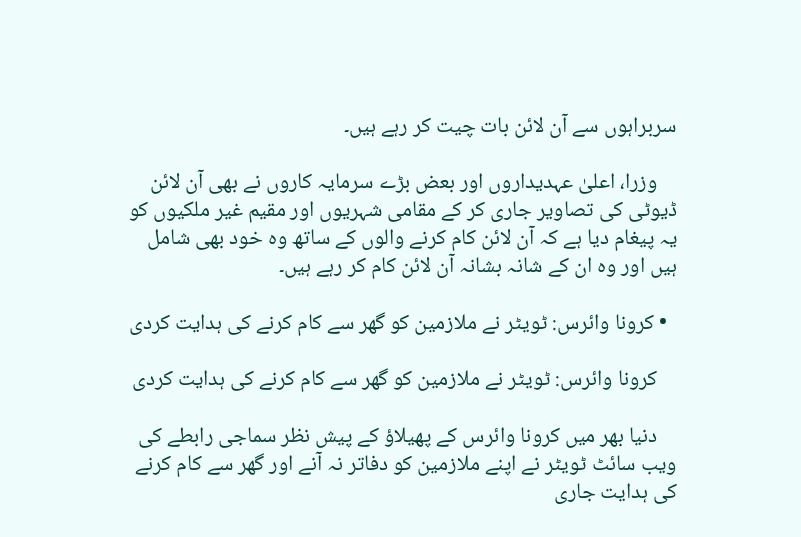سربراہوں سے آن لائن بات چیت کر رہے ہیں۔

    وزرا، اعلیٰ عہدیداروں اور بعض بڑے سرمایہ کاروں نے بھی آن لائن ڈیوٹی کی تصاویر جاری کر کے مقامی شہریوں اور مقیم غیر ملکیوں کو یہ پیغام دیا ہے کہ آن لائن کام کرنے والوں کے ساتھ وہ خود بھی شامل ہیں اور وہ ان کے شانہ بشانہ آن لائن کام کر رہے ہیں۔

  • کرونا وائرس: ٹویٹر نے ملازمین کو گھر سے کام کرنے کی ہدایت کردی

    کرونا وائرس: ٹویٹر نے ملازمین کو گھر سے کام کرنے کی ہدایت کردی

    دنیا بھر میں کرونا وائرس کے پھیلاؤ کے پیش نظر سماجی رابطے کی ویب سائٹ ٹویٹر نے اپنے ملازمین کو دفاتر نہ آنے اور گھر سے کام کرنے کی ہدایت جاری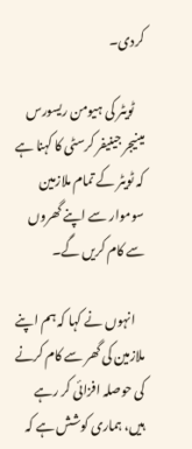کردی۔

    ٹویٹر کی ہیومن ریسورس مینیجر جینیفر کرسٹی کا کہنا ہے کہ ٹویٹر کے تمام ملازمین سوموار سے اپنے گھروں سے کام کریں گے۔

    انہوں نے کہا کہ ہم اپنے ملازمین کی گھر سے کام کرنے کی حوصلہ افزائی کر رہے ہیں، ہماری کوشش ہے کہ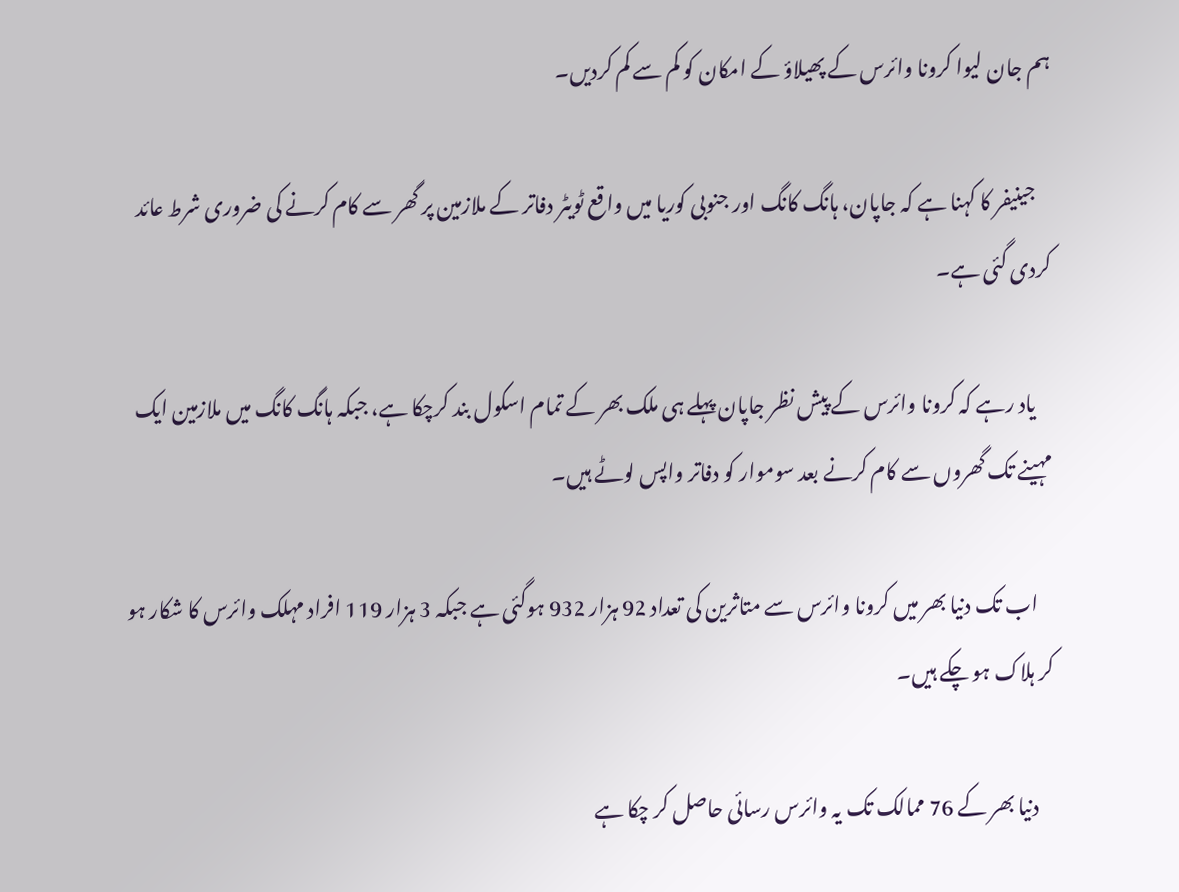ہم جان لیوا کرونا وائرس کے پھیلاؤ کے امکان کو کم سے کم کردیں۔

    جینیفر کا کہنا ہے کہ جاپان، ہانگ کانگ اور جنوبی کوریا میں واقع ٹویٹر دفاتر کے ملازمین پر گھر سے کام کرنے کی ضروری شرط عائد کردی گئی ہے۔

    یاد رہے کہ کرونا وائرس کے پیش نظر جاپان پہلے ہی ملک بھر کے تمام اسکول بند کرچکا ہے، جبکہ ہانگ کانگ میں ملازمین ایک مہینے تک گھروں سے کام کرنے بعد سوموار کو دفاتر واپس لوٹے ہیں۔

    اب تک دنیا بھر میں کرونا وائرس سے متاثرین کی تعداد 92 ہزار 932 ہوگئی ہے جبکہ 3 ہزار 119 افراد مہلک وائرس کا شکار ہو کر ہلاک ہو چکے ہیں۔

    دنیا بھر کے 76 ممالک تک یہ وائرس رسائی حاصل کر چکا ہے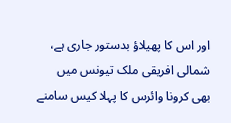اور اس کا پھیلاؤ بدستور جاری ہے، شمالی افریقی ملک تیونس میں بھی کرونا وائرس کا پہلا کیس سامنے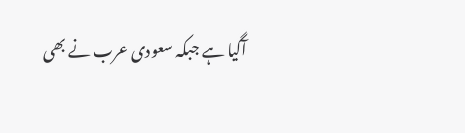آگیا ہے جبکہ سعودی عرب نے بھی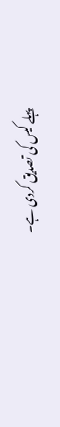پہلے کیس کی تصدیق کردی ہے۔